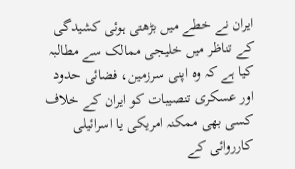ایران نے خطے میں بڑھتی ہوئی کشیدگی کے تناظر میں خلیجی ممالک سے مطالبہ کیا ہے کہ وہ اپنی سرزمین، فضائی حدود اور عسکری تنصیبات کو ایران کے خلاف کسی بھی ممکنہ امریکی یا اسرائیلی کارروائی کے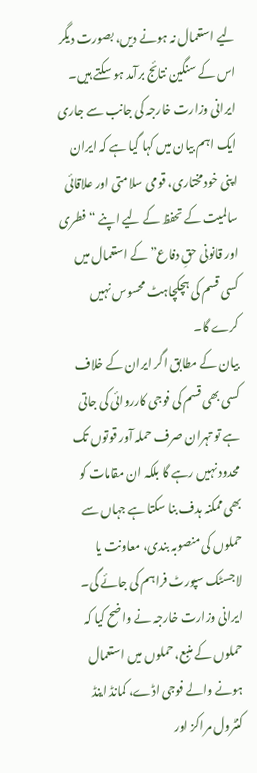لیے استعمال نہ ہونے دیں، بصورت دیگر اس کے سنگین نتائج برآمد ہو سکتے ہیں۔
ایرانی وزارت خارجہ کی جانب سے جاری ایک اہم بیان میں کہا گیا ہے کہ ایران اپنی خودمختاری، قومی سلامتی اور علاقائی سالمیت کے تحفظ کے لیے اپنے “فطری اور قانونی حقِ دفاع” کے استعمال میں کسی قسم کی ہچکچاہٹ محسوس نہیں کرے گا۔
بیان کے مطابق اگر ایران کے خلاف کسی بھی قسم کی فوجی کارروائی کی جاتی ہے تو تہران صرف حملہ آور قوتوں تک محدود نہیں رہے گا بلکہ ان مقامات کو بھی ممکنہ ہدف بنا سکتا ہے جہاں سے حملوں کی منصوبہ بندی، معاونت یا لاجسٹک سپورٹ فراہم کی جائے گی۔
ایرانی وزارت خارجہ نے واضح کیا کہ حملوں کے منبع، حملوں میں استعمال ہونے والے فوجی اڈے، کمانڈ اینڈ کنٹرول مراکز اور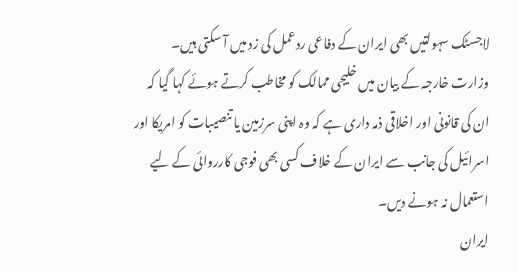لاجسٹک سہولتیں بھی ایران کے دفاعی ردعمل کی زد میں آ سکتی ہیں۔
وزارت خارجہ کے بیان میں خلیجی ممالک کو مخاطب کرتے ہوئے کہا گیا کہ ان کی قانونی اور اخلاقی ذمہ داری ہے کہ وہ اپنی سرزمین یا تنصیبات کو امریکا اور اسرائیل کی جانب سے ایران کے خلاف کسی بھی فوجی کارروائی کے لیے استعمال نہ ہونے دیں۔
ایران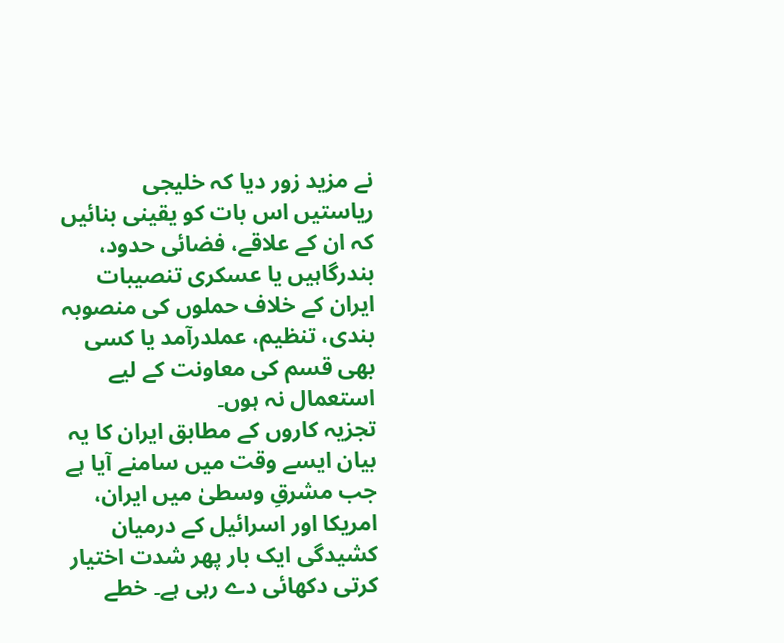نے مزید زور دیا کہ خلیجی ریاستیں اس بات کو یقینی بنائیں کہ ان کے علاقے، فضائی حدود، بندرگاہیں یا عسکری تنصیبات ایران کے خلاف حملوں کی منصوبہ بندی، تنظیم، عملدرآمد یا کسی بھی قسم کی معاونت کے لیے استعمال نہ ہوں۔
تجزیہ کاروں کے مطابق ایران کا یہ بیان ایسے وقت میں سامنے آیا ہے جب مشرقِ وسطیٰ میں ایران، امریکا اور اسرائیل کے درمیان کشیدگی ایک بار پھر شدت اختیار کرتی دکھائی دے رہی ہے۔ خطے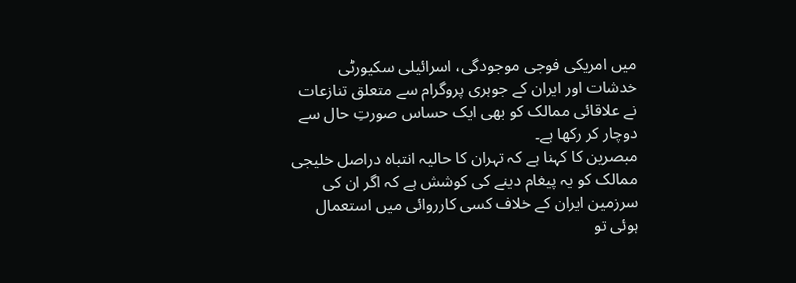میں امریکی فوجی موجودگی، اسرائیلی سکیورٹی خدشات اور ایران کے جوہری پروگرام سے متعلق تنازعات نے علاقائی ممالک کو بھی ایک حساس صورتِ حال سے دوچار کر رکھا ہے۔
مبصرین کا کہنا ہے کہ تہران کا حالیہ انتباہ دراصل خلیجی ممالک کو یہ پیغام دینے کی کوشش ہے کہ اگر ان کی سرزمین ایران کے خلاف کسی کارروائی میں استعمال ہوئی تو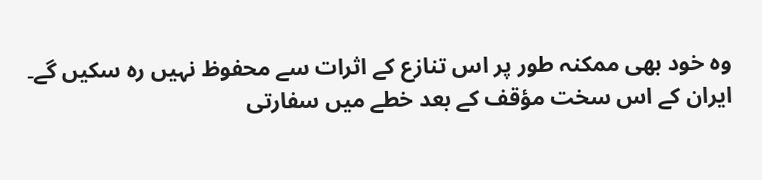وہ خود بھی ممکنہ طور پر اس تنازع کے اثرات سے محفوظ نہیں رہ سکیں گے۔
ایران کے اس سخت مؤقف کے بعد خطے میں سفارتی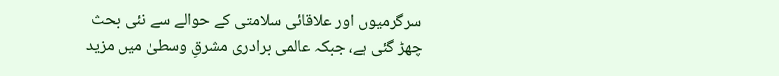سرگرمیوں اور علاقائی سلامتی کے حوالے سے نئی بحث چھڑ گئی ہے، جبکہ عالمی برادری مشرقِ وسطیٰ میں مزید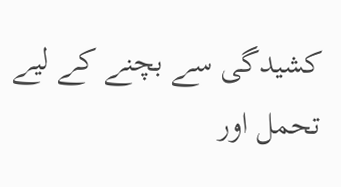کشیدگی سے بچنے کے لیے تحمل اور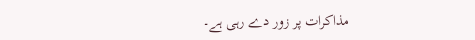مذاکرات پر زور دے رہی ہے۔